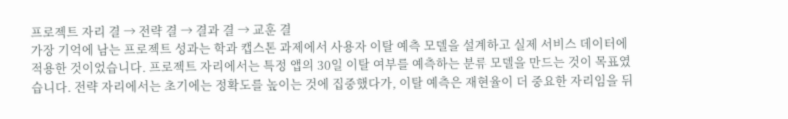프로젝트 자리 결 → 전략 결 → 결과 결 → 교훈 결
가장 기억에 남는 프로젝트 성과는 학과 캡스톤 과제에서 사용자 이탈 예측 모델을 설계하고 실제 서비스 데이터에 적용한 것이었습니다. 프로젝트 자리에서는 특정 앱의 30일 이탈 여부를 예측하는 분류 모델을 만드는 것이 목표였습니다. 전략 자리에서는 초기에는 정확도를 높이는 것에 집중했다가, 이탈 예측은 재현율이 더 중요한 자리임을 뒤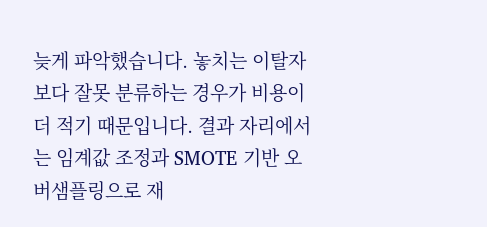늦게 파악했습니다. 놓치는 이탈자보다 잘못 분류하는 경우가 비용이 더 적기 때문입니다. 결과 자리에서는 임계값 조정과 SMOTE 기반 오버샘플링으로 재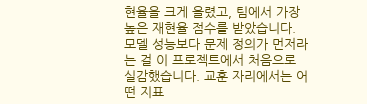현율을 크게 올렸고, 팀에서 가장 높은 재현율 점수를 받았습니다.
모델 성능보다 문제 정의가 먼저라는 걸 이 프로젝트에서 처음으로 실감했습니다. 교훈 자리에서는 어떤 지표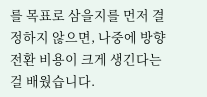를 목표로 삼을지를 먼저 결정하지 않으면, 나중에 방향 전환 비용이 크게 생긴다는 걸 배웠습니다.